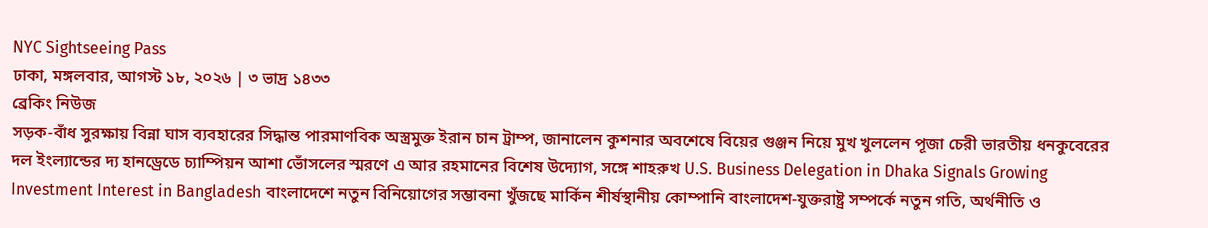NYC Sightseeing Pass
ঢাকা, মঙ্গলবার, আগস্ট ১৮, ২০২৬ | ৩ ভাদ্র ১৪৩৩
ব্রেকিং নিউজ
সড়ক-বাঁধ সুরক্ষায় বিন্না ঘাস ব্যবহারের সিদ্ধান্ত পারমাণবিক অস্ত্রমুক্ত ইরান চান ট্রাম্প, জানালেন কুশনার অবশেষে বিয়ের গুঞ্জন নিয়ে মুখ খুললেন পূজা চেরী ভারতীয় ধনকুবেরের দল ইংল্যান্ডের দ্য হানড্রেডে চ্যাম্পিয়ন আশা ভোঁসলের স্মরণে এ আর রহমানের বিশেষ উদ্যোগ, সঙ্গে শাহরুখ U.S. Business Delegation in Dhaka Signals Growing Investment Interest in Bangladesh বাংলাদেশে নতুন বিনিয়োগের সম্ভাবনা খুঁজছে মার্কিন শীর্ষস্থানীয় কোম্পানি বাংলাদেশ-যুক্তরাষ্ট্র সম্পর্কে নতুন গতি, অর্থনীতি ও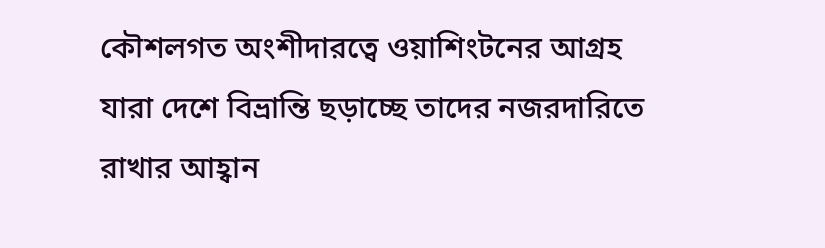কৌশলগত অংশীদারত্বে ওয়াশিংটনের আগ্রহ যারা দেশে বিভ্রান্তি ছড়াচ্ছে তাদের নজরদারিতে রাখার আহ্বান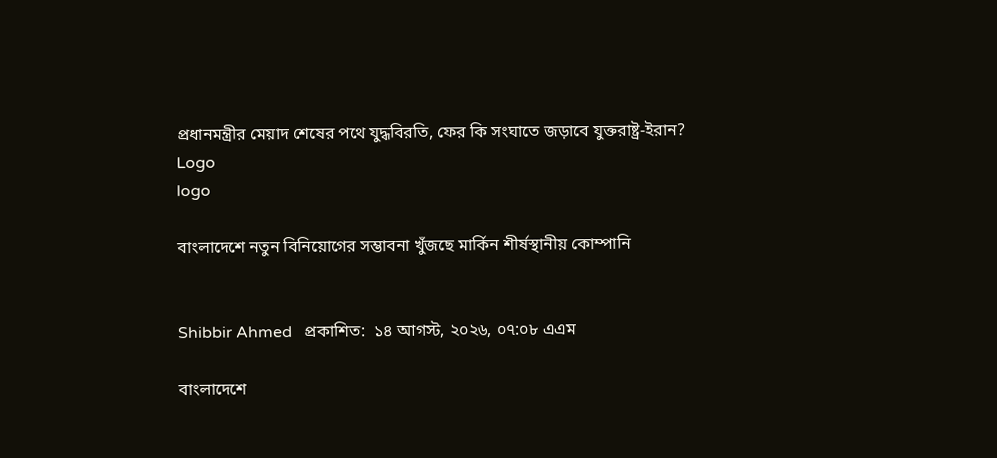প্রধানমন্ত্রীর মেয়াদ শেষের পথে যুদ্ধবিরতি, ফের কি সংঘাতে জড়াবে যুক্তরাষ্ট্র-ইরান?
Logo
logo

বাংলাদেশে নতুন বিনিয়োগের সম্ভাবনা খুঁজছে মার্কিন শীর্ষস্থানীয় কোম্পানি


Shibbir Ahmed   প্রকাশিত:  ১৪ আগস্ট, ২০২৬, ০৭:০৮ এএম

বাংলাদেশে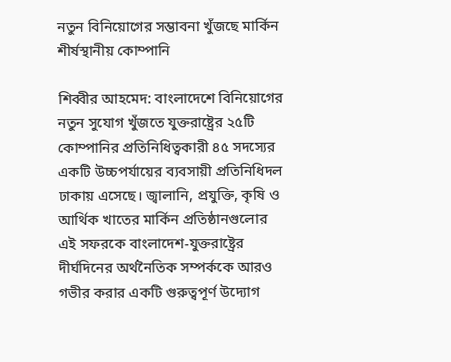নতুন বিনিয়োগের সম্ভাবনা খুঁজছে মার্কিন শীর্ষস্থানীয় কোম্পানি

শিব্বীর আহমেদ: বাংলাদেশে বিনিয়োগের নতুন সুযোগ খুঁজতে যুক্তরাষ্ট্রের ২৫টি কোম্পানির প্রতিনিধিত্বকারী ৪৫ সদস্যের একটি উচ্চপর্যায়ের ব্যবসায়ী প্রতিনিধিদল ঢাকায় এসেছে। জ্বালানি, প্রযুক্তি, কৃষি ও আর্থিক খাতের মার্কিন প্রতিষ্ঠানগুলোর এই সফরকে বাংলাদেশ-যুক্তরাষ্ট্রের দীর্ঘদিনের অর্থনৈতিক সম্পর্ককে আরও গভীর করার একটি গুরুত্বপূর্ণ উদ্যোগ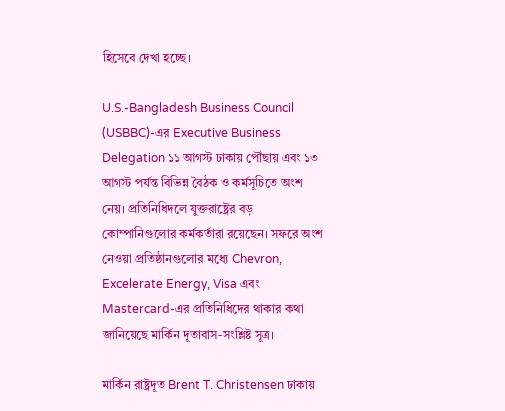হিসেবে দেখা হচ্ছে।

U.S.-Bangladesh Business Council (USBBC)-এর Executive Business Delegation ১১ আগস্ট ঢাকায় পৌঁছায় এবং ১৩ আগস্ট পর্যন্ত বিভিন্ন বৈঠক ও কর্মসূচিতে অংশ নেয়। প্রতিনিধিদলে যুক্তরাষ্ট্রের বড় কোম্পানিগুলোর কর্মকর্তারা রয়েছেন। সফরে অংশ নেওয়া প্রতিষ্ঠানগুলোর মধ্যে Chevron, Excelerate Energy, Visa এবং Mastercard-এর প্রতিনিধিদের থাকার কথা জানিয়েছে মার্কিন দূতাবাস-সংশ্লিষ্ট সূত্র।

মার্কিন রাষ্ট্রদূত Brent T. Christensen ঢাকায়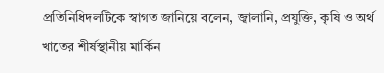প্রতিনিধিদলটিকে স্বাগত জানিয়ে বলেন, জ্বালানি, প্রযুক্তি, কৃষি ও অর্থ খাতের শীর্ষস্থানীয় মার্কিন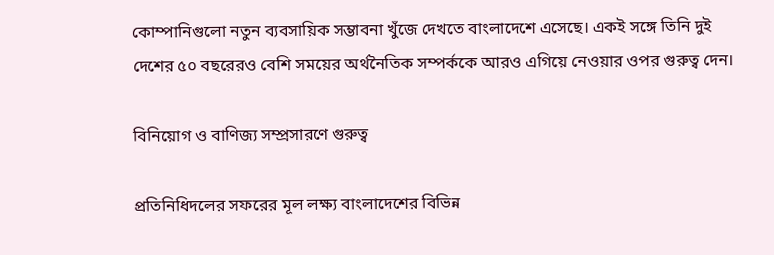কোম্পানিগুলো নতুন ব্যবসায়িক সম্ভাবনা খুঁজে দেখতে বাংলাদেশে এসেছে। একই সঙ্গে তিনি দুই দেশের ৫০ বছরেরও বেশি সময়ের অর্থনৈতিক সম্পর্ককে আরও এগিয়ে নেওয়ার ওপর গুরুত্ব দেন।

বিনিয়োগ ও বাণিজ্য সম্প্রসারণে গুরুত্ব

প্রতিনিধিদলের সফরের মূল লক্ষ্য বাংলাদেশের বিভিন্ন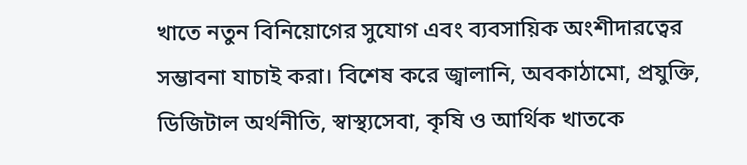খাতে নতুন বিনিয়োগের সুযোগ এবং ব্যবসায়িক অংশীদারত্বের সম্ভাবনা যাচাই করা। বিশেষ করে জ্বালানি, অবকাঠামো, প্রযুক্তি, ডিজিটাল অর্থনীতি, স্বাস্থ্যসেবা, কৃষি ও আর্থিক খাতকে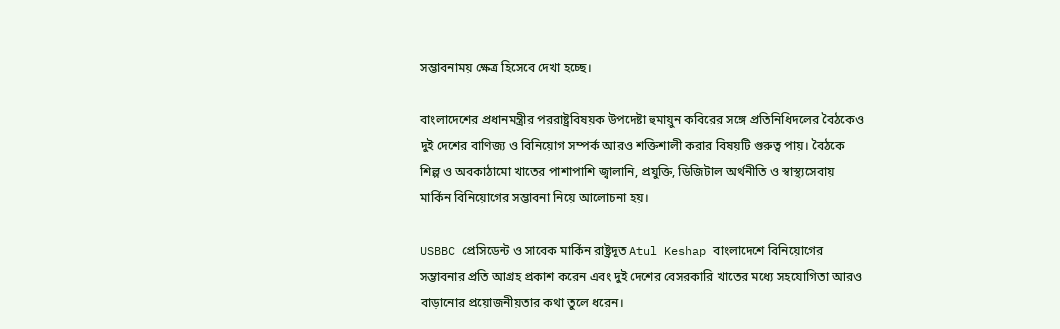সম্ভাবনাময় ক্ষেত্র হিসেবে দেখা হচ্ছে।

বাংলাদেশের প্রধানমন্ত্রীর পররাষ্ট্রবিষয়ক উপদেষ্টা হুমায়ুন কবিরের সঙ্গে প্রতিনিধিদলের বৈঠকেও দুই দেশের বাণিজ্য ও বিনিয়োগ সম্পর্ক আরও শক্তিশালী করার বিষয়টি গুরুত্ব পায়। বৈঠকে শিল্প ও অবকাঠামো খাতের পাশাপাশি জ্বালানি, প্রযুক্তি, ডিজিটাল অর্থনীতি ও স্বাস্থ্যসেবায় মার্কিন বিনিয়োগের সম্ভাবনা নিয়ে আলোচনা হয়।

USBBC প্রেসিডেন্ট ও সাবেক মার্কিন রাষ্ট্রদূত Atul Keshap বাংলাদেশে বিনিয়োগের সম্ভাবনার প্রতি আগ্রহ প্রকাশ করেন এবং দুই দেশের বেসরকারি খাতের মধ্যে সহযোগিতা আরও বাড়ানোর প্রয়োজনীয়তার কথা তুলে ধরেন।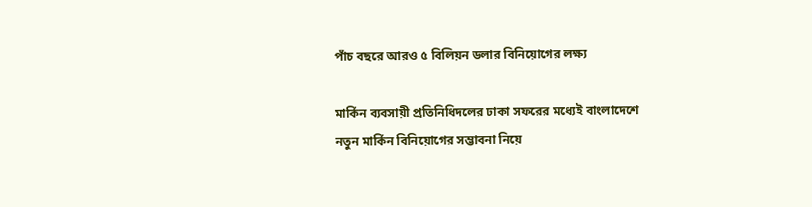পাঁচ বছরে আরও ৫ বিলিয়ন ডলার বিনিয়োগের লক্ষ্য

মার্কিন ব্যবসায়ী প্রতিনিধিদলের ঢাকা সফরের মধ্যেই বাংলাদেশে নতুন মার্কিন বিনিয়োগের সম্ভাবনা নিয়ে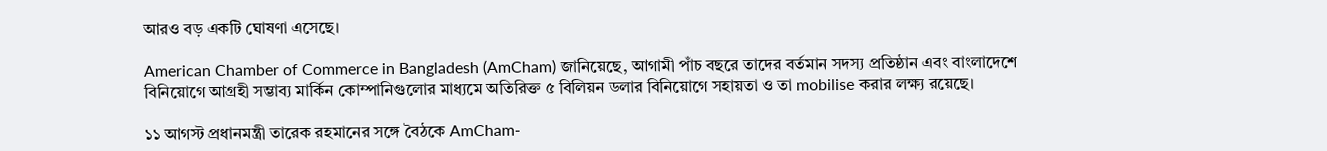আরও বড় একটি ঘোষণা এসেছে।

American Chamber of Commerce in Bangladesh (AmCham) জানিয়েছে, আগামী পাঁচ বছরে তাদের বর্তমান সদস্য প্রতিষ্ঠান এবং বাংলাদেশে বিনিয়োগে আগ্রহী সম্ভাব্য মার্কিন কোম্পানিগুলোর মাধ্যমে অতিরিক্ত ৫ বিলিয়ন ডলার বিনিয়োগে সহায়তা ও তা mobilise করার লক্ষ্য রয়েছে।

১১ আগস্ট প্রধানমন্ত্রী তারেক রহমানের সঙ্গে বৈঠকে AmCham-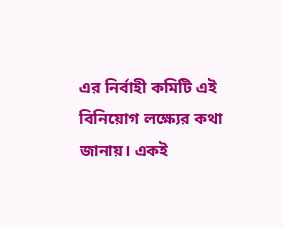এর নির্বাহী কমিটি এই বিনিয়োগ লক্ষ্যের কথা জানায়। একই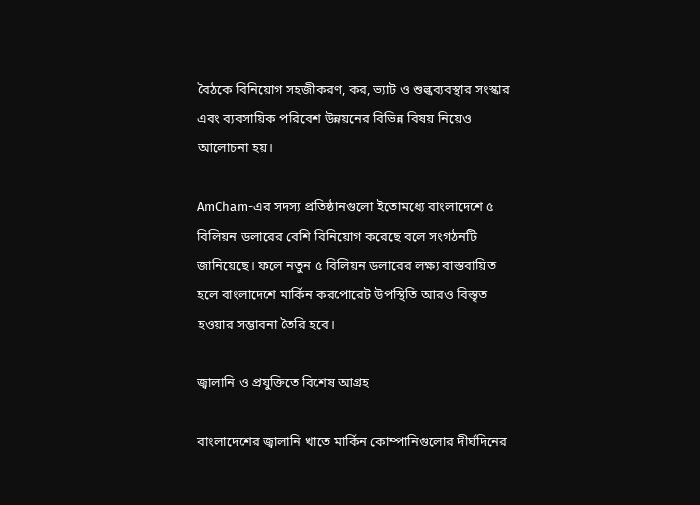বৈঠকে বিনিয়োগ সহজীকরণ, কর, ভ্যাট ও শুল্কব্যবস্থার সংস্কার এবং ব্যবসায়িক পরিবেশ উন্নয়নের বিভিন্ন বিষয় নিয়েও আলোচনা হয়।

AmCham-এর সদস্য প্রতিষ্ঠানগুলো ইতোমধ্যে বাংলাদেশে ৫ বিলিয়ন ডলারের বেশি বিনিয়োগ করেছে বলে সংগঠনটি জানিয়েছে। ফলে নতুন ৫ বিলিয়ন ডলারের লক্ষ্য বাস্তবায়িত হলে বাংলাদেশে মার্কিন করপোরেট উপস্থিতি আরও বিস্তৃত হওয়ার সম্ভাবনা তৈরি হবে।

জ্বালানি ও প্রযুক্তিতে বিশেষ আগ্রহ

বাংলাদেশের জ্বালানি খাতে মার্কিন কোম্পানিগুলোর দীর্ঘদিনের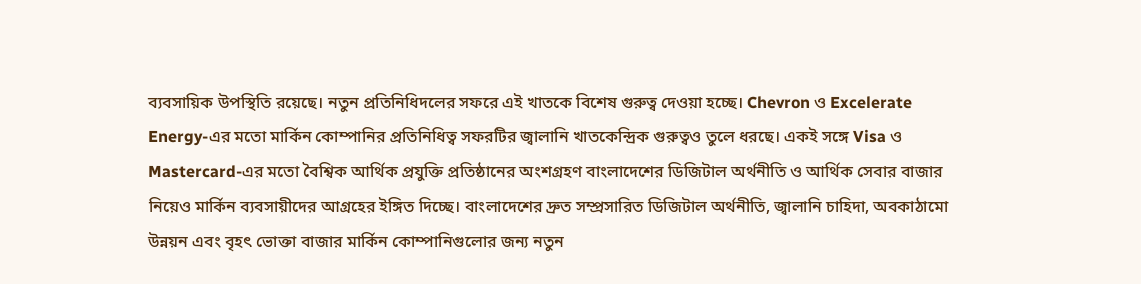ব্যবসায়িক উপস্থিতি রয়েছে। নতুন প্রতিনিধিদলের সফরে এই খাতকে বিশেষ গুরুত্ব দেওয়া হচ্ছে। Chevron ও Excelerate Energy-এর মতো মার্কিন কোম্পানির প্রতিনিধিত্ব সফরটির জ্বালানি খাতকেন্দ্রিক গুরুত্বও তুলে ধরছে। একই সঙ্গে Visa ও Mastercard-এর মতো বৈশ্বিক আর্থিক প্রযুক্তি প্রতিষ্ঠানের অংশগ্রহণ বাংলাদেশের ডিজিটাল অর্থনীতি ও আর্থিক সেবার বাজার নিয়েও মার্কিন ব্যবসায়ীদের আগ্রহের ইঙ্গিত দিচ্ছে। বাংলাদেশের দ্রুত সম্প্রসারিত ডিজিটাল অর্থনীতি, জ্বালানি চাহিদা, অবকাঠামো উন্নয়ন এবং বৃহৎ ভোক্তা বাজার মার্কিন কোম্পানিগুলোর জন্য নতুন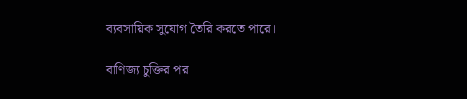ব্যবসায়িক সুযোগ তৈরি করতে পারে।

বাণিজ্য চুক্তির পর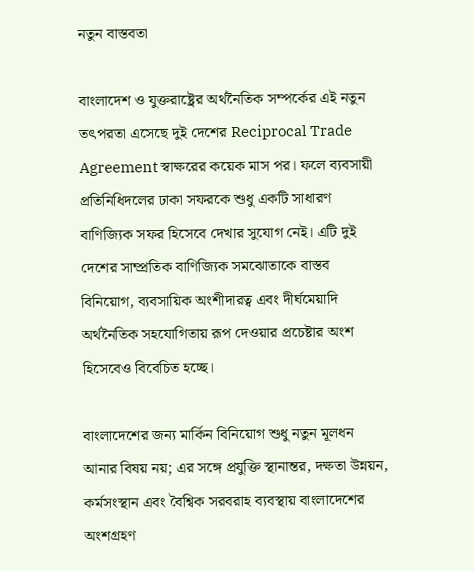নতুন বাস্তবতা

বাংলাদেশ ও যুক্তরাষ্ট্রের অর্থনৈতিক সম্পর্কের এই নতুন তৎপরতা এসেছে দুই দেশের Reciprocal Trade Agreement স্বাক্ষরের কয়েক মাস পর। ফলে ব্যবসায়ী প্রতিনিধিদলের ঢাকা সফরকে শুধু একটি সাধারণ বাণিজ্যিক সফর হিসেবে দেখার সুযোগ নেই। এটি দুই দেশের সাম্প্রতিক বাণিজ্যিক সমঝোতাকে বাস্তব বিনিয়োগ, ব্যবসায়িক অংশীদারত্ব এবং দীর্ঘমেয়াদি অর্থনৈতিক সহযোগিতায় রূপ দেওয়ার প্রচেষ্টার অংশ হিসেবেও বিবেচিত হচ্ছে।

বাংলাদেশের জন্য মার্কিন বিনিয়োগ শুধু নতুন মূলধন আনার বিষয় নয়; এর সঙ্গে প্রযুক্তি স্থানান্তর, দক্ষতা উন্নয়ন, কর্মসংস্থান এবং বৈশ্বিক সরবরাহ ব্যবস্থায় বাংলাদেশের অংশগ্রহণ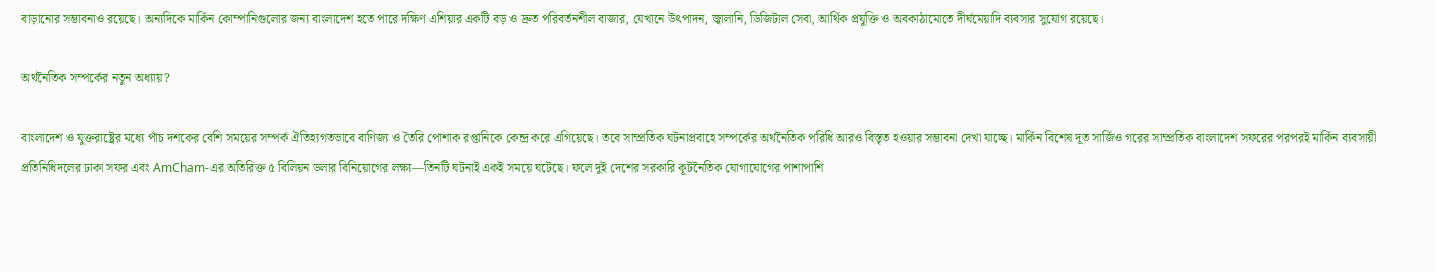বাড়ানোর সম্ভাবনাও রয়েছে। অন্যদিকে মার্কিন কোম্পানিগুলোর জন্য বাংলাদেশ হতে পারে দক্ষিণ এশিয়ার একটি বড় ও দ্রুত পরিবর্তনশীল বাজার, যেখানে উৎপাদন, জ্বালানি, ডিজিটাল সেবা, আর্থিক প্রযুক্তি ও অবকাঠামোতে দীর্ঘমেয়াদি ব্যবসার সুযোগ রয়েছে।

অর্থনৈতিক সম্পর্কের নতুন অধ্যায়?

বাংলাদেশ ও যুক্তরাষ্ট্রের মধ্যে পাঁচ দশকের বেশি সময়ের সম্পর্ক ঐতিহ্যগতভাবে বাণিজ্য ও তৈরি পোশাক রপ্তানিকে কেন্দ্র করে এগিয়েছে। তবে সাম্প্রতিক ঘটনাপ্রবাহে সম্পর্কের অর্থনৈতিক পরিধি আরও বিস্তৃত হওয়ার সম্ভাবনা দেখা যাচ্ছে। মার্কিন বিশেষ দূত সার্জিও গরের সাম্প্রতিক বাংলাদেশ সফরের পরপরই মার্কিন ব্যবসায়ী প্রতিনিধিদলের ঢাকা সফর এবং AmCham-এর অতিরিক্ত ৫ বিলিয়ন ডলার বিনিয়োগের লক্ষ্য—তিনটি ঘটনাই একই সময়ে ঘটেছে। ফলে দুই দেশের সরকারি কূটনৈতিক যোগাযোগের পাশাপাশি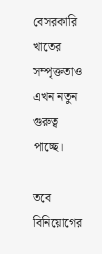বেসরকারি খাতের সম্পৃক্ততাও এখন নতুন গুরুত্ব পাচ্ছে।

তবে বিনিয়োগের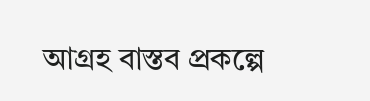আগ্রহ বাস্তব প্রকল্পে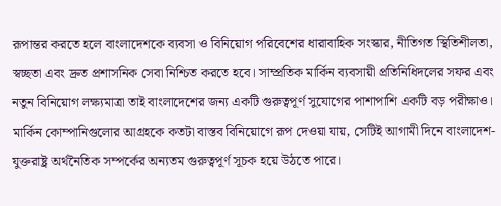রূপান্তর করতে হলে বাংলাদেশকে ব্যবসা ও বিনিয়োগ পরিবেশের ধারাবাহিক সংস্কার, নীতিগত স্থিতিশীলতা, স্বচ্ছতা এবং দ্রুত প্রশাসনিক সেবা নিশ্চিত করতে হবে। সাম্প্রতিক মার্কিন ব্যবসায়ী প্রতিনিধিদলের সফর এবং নতুন বিনিয়োগ লক্ষ্যমাত্রা তাই বাংলাদেশের জন্য একটি গুরুত্বপূর্ণ সুযোগের পাশাপাশি একটি বড় পরীক্ষাও। মার্কিন কোম্পানিগুলোর আগ্রহকে কতটা বাস্তব বিনিয়োগে রূপ দেওয়া যায়, সেটিই আগামী দিনে বাংলাদেশ-যুক্তরাষ্ট্র অর্থনৈতিক সম্পর্কের অন্যতম গুরুত্বপূর্ণ সূচক হয়ে উঠতে পারে।